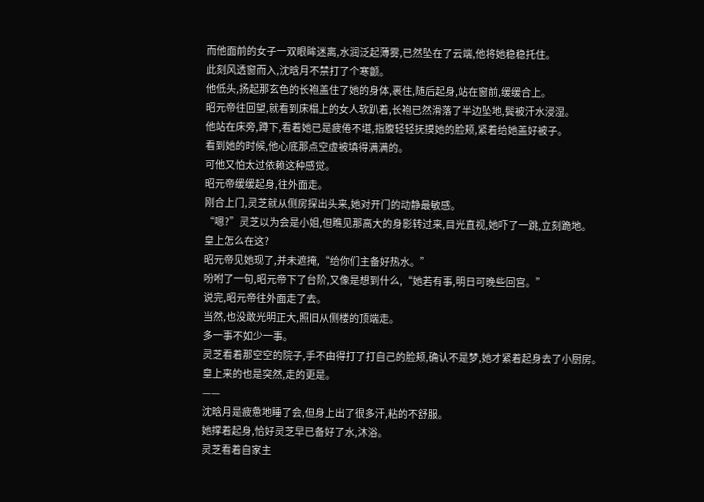而他面前的女子一双眼眸迷离,水润泛起薄雾,已然坠在了云端,他将她稳稳托住。
此刻风透窗而入,沈晗月不禁打了个寒颤。
他低头,扬起那玄色的长袍盖住了她的身体,裹住,随后起身,站在窗前,缓缓合上。
昭元帝往回望,就看到床榻上的女人软趴着,长袍已然滑落了半边坠地,鬓被汗水浸湿。
他站在床旁,蹲下,看着她已是疲倦不堪,指腹轻轻抚摸她的脸颊,紧着给她盖好被子。
看到她的时候,他心底那点空虚被填得满满的。
可他又怕太过依赖这种感觉。
昭元帝缓缓起身,往外面走。
刚合上门,灵芝就从侧房探出头来,她对开门的动静最敏感。
“嗯?”灵芝以为会是小姐,但瞧见那高大的身影转过来,目光直视,她吓了一跳,立刻跪地。
皇上怎么在这?
昭元帝见她现了,并未遮掩,“给你们主备好热水。”
吩咐了一句,昭元帝下了台阶,又像是想到什么,“她若有事,明日可晚些回宫。”
说完,昭元帝往外面走了去。
当然,也没敢光明正大,照旧从侧楼的顶端走。
多一事不如少一事。
灵芝看着那空空的院子,手不由得打了打自己的脸颊,确认不是梦,她才紧着起身去了小厨房。
皇上来的也是突然,走的更是。
——
沈晗月是疲惫地睡了会,但身上出了很多汗,粘的不舒服。
她撑着起身,恰好灵芝早已备好了水,沐浴。
灵芝看着自家主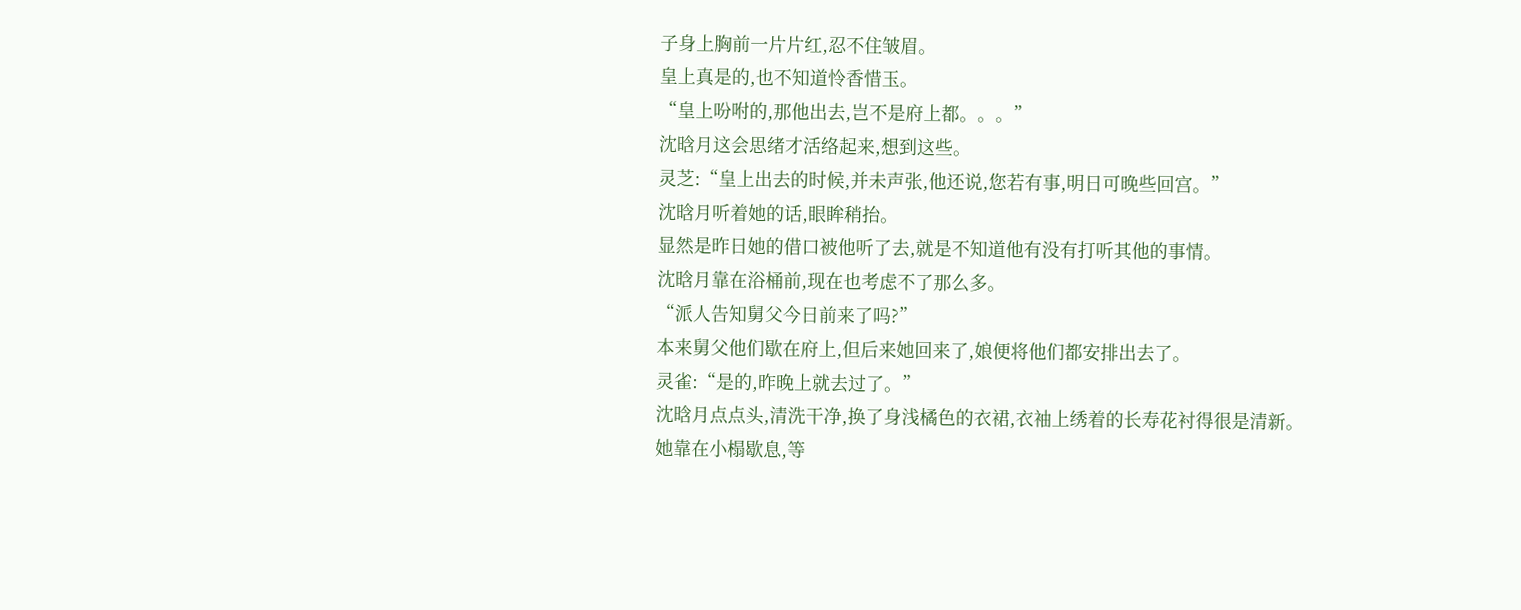子身上胸前一片片红,忍不住皱眉。
皇上真是的,也不知道怜香惜玉。
“皇上吩咐的,那他出去,岂不是府上都。。。”
沈晗月这会思绪才活络起来,想到这些。
灵芝:“皇上出去的时候,并未声张,他还说,您若有事,明日可晚些回宫。”
沈晗月听着她的话,眼眸稍抬。
显然是昨日她的借口被他听了去,就是不知道他有没有打听其他的事情。
沈晗月靠在浴桶前,现在也考虑不了那么多。
“派人告知舅父今日前来了吗?”
本来舅父他们歇在府上,但后来她回来了,娘便将他们都安排出去了。
灵雀:“是的,昨晚上就去过了。”
沈晗月点点头,清洗干净,换了身浅橘色的衣裙,衣袖上绣着的长寿花衬得很是清新。
她靠在小榻歇息,等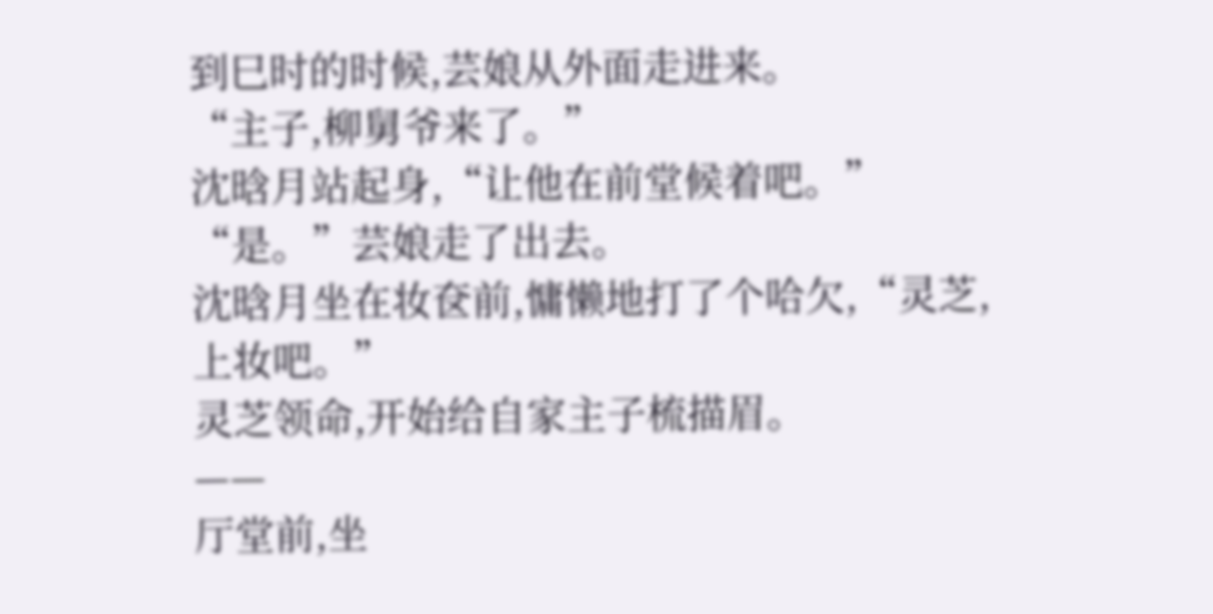到巳时的时候,芸娘从外面走进来。
“主子,柳舅爷来了。”
沈晗月站起身,“让他在前堂候着吧。”
“是。”芸娘走了出去。
沈晗月坐在妆奁前,慵懒地打了个哈欠,“灵芝,上妆吧。”
灵芝领命,开始给自家主子梳描眉。
——
厅堂前,坐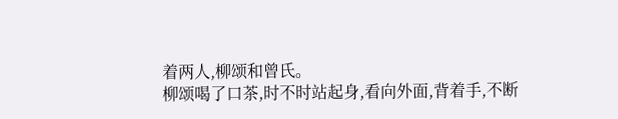着两人,柳颂和曾氏。
柳颂喝了口茶,时不时站起身,看向外面,背着手,不断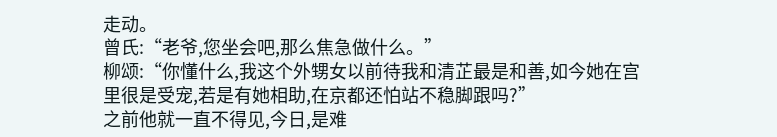走动。
曾氏:“老爷,您坐会吧,那么焦急做什么。”
柳颂:“你懂什么,我这个外甥女以前待我和清芷最是和善,如今她在宫里很是受宠,若是有她相助,在京都还怕站不稳脚跟吗?”
之前他就一直不得见,今日,是难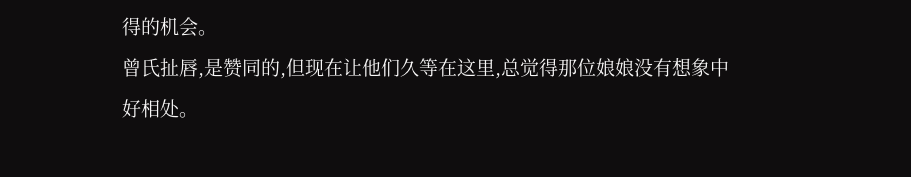得的机会。
曾氏扯唇,是赞同的,但现在让他们久等在这里,总觉得那位娘娘没有想象中好相处。